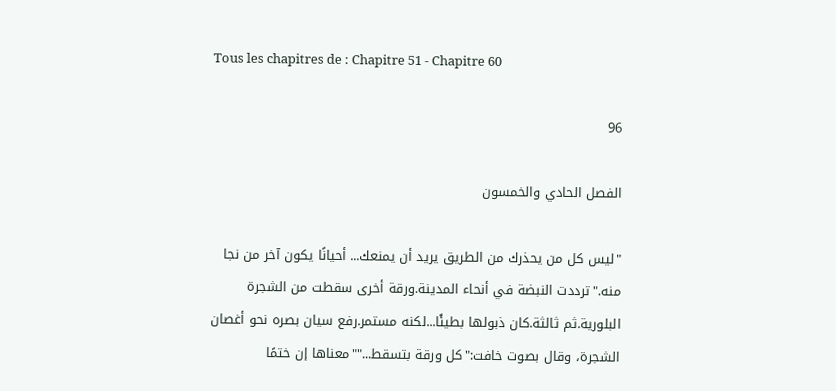Tous les chapitres de : Chapitre 51 - Chapitre 60

96

الفصل الحادي والخمسون

"ليس كل من يحذرك من الطريق يريد أن يمنعك... أحيانًا يكون آخر من نجا منه."ترددت النبضة في أنحاء المدينة.ورقة أخرى سقطت من الشجرة البلورية.ثم ثالثة.كان ذبولها بطيئًا...لكنه مستمر.رفع سيان بصره نحو أغصان الشجرة، وقال بصوت خافت:"كل ورقة بتسقط...""معناها إن ختمًا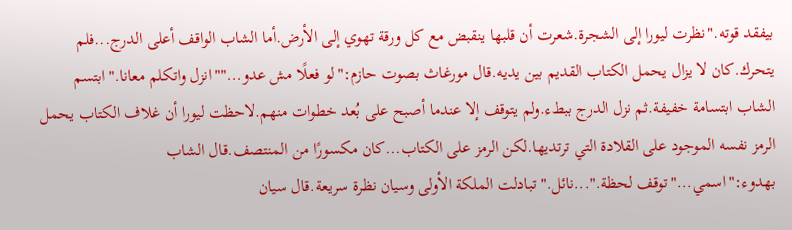بيفقد قوته."نظرت ليورا إلى الشجرة.شعرت أن قلبها ينقبض مع كل ورقة تهوي إلى الأرض.أما الشاب الواقف أعلى الدرج...فلم يتحرك.كان لا يزال يحمل الكتاب القديم بين يديه.قال مورغاث بصوت حازم:"لو فعلًا مش عدو...""انزل واتكلم معانا."ابتسم الشاب ابتسامة خفيفة.ثم نزل الدرج ببطء.ولم يتوقف إلا عندما أصبح على بُعد خطوات منهم.لاحظت ليورا أن غلاف الكتاب يحمل الرمز نفسه الموجود على القلادة التي ترتديها.لكن الرمز على الكتاب...كان مكسورًا من المنتصف.قال الشاب بهدوء:"اسمي..."توقف لحظة."...نائل."تبادلت الملكة الأولى وسيان نظرة سريعة.قال سيان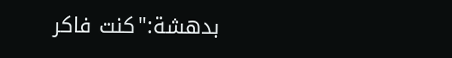بدهشة:"كنت فاكر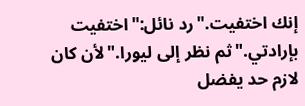إنك اختفيت."رد نائل:"اختفيت بإرادتي."ثم نظر إلى ليورا."لأن كان لازم حد يفضل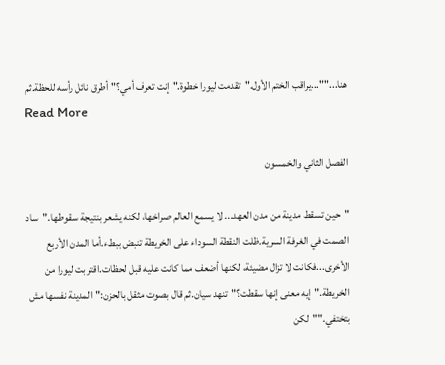هنا...""...يراقب الختم الأول."تقدمت ليورا خطوة."إنت تعرف أمي؟"أطرق نائل رأسه للحظة.ثم
Read More

الفصل الثاني والخمسون

"حين تسقط مدينة من مدن العهد... لا يسمع العالم صراخها، لكنه يشعر بنتيجة سقوطها."ساد الصمت في الغرفة السرية.ظلت النقطة السوداء على الخريطة تنبض ببطء.أما المدن الأربع الأخرى...فكانت لا تزال مضيئة، لكنها أضعف مما كانت عليه قبل لحظات.اقتربت ليورا من الخريطة."إيه معنى إنها سقطت؟"تنهد سيان.ثم قال بصوت مثقل بالحزن:"المدينة نفسها مش بتختفي.""لكن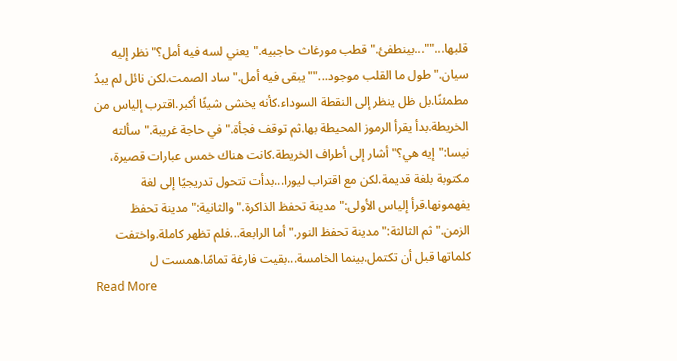قلبها...""...بينطفئ."قطب مورغاث حاجبيه."يعني لسه فيه أمل؟"نظر إليه سيان."طول ما القلب موجود...""يبقى فيه أمل."ساد الصمت.لكن نائل لم يبدُ مطمئنًا.بل ظل ينظر إلى النقطة السوداء.كأنه يخشى شيئًا أكبر.اقترب إلياس من الخريطة.بدأ يقرأ الرموز المحيطة بها.ثم توقف فجأة."في حاجة غريبة."سألته نيسا:"إيه هي؟"أشار إلى أطراف الخريطة.كانت هناك خمس عبارات قصيرة، مكتوبة بلغة قديمة.لكن مع اقتراب ليورا...بدأت تتحول تدريجيًا إلى لغة يفهمونها.قرأ إلياس الأولى:"مدينة تحفظ الذاكرة."والثانية:"مدينة تحفظ الزمن."ثم الثالثة:"مدينة تحفظ النور."أما الرابعة...فلم تظهر كاملة.واختفت كلماتها قبل أن تكتمل.بينما الخامسة...بقيت فارغة تمامًا.همست ل
Read More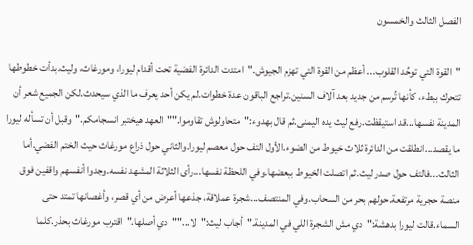الفصل الثالث والخمسون

"القوة التي توحِّد القلوب... أعظم من القوة التي تهزم الجيوش."امتدت الدائرة الفضية تحت أقدام ليورا، ومورغاث، وليث.بدأت خطوطها تتحرك ببطء، كأنها تُرسم من جديد بعد آلاف السنين.تراجع الباقون عدة خطوات.لم يكن أحد يعرف ما الذي سيحدث.لكن الجميع شعر أن المدينة نفسها...قد استيقظت.رفع ليث يده اليمنى.ثم قال بهدوء:"متحاولوش تقاوموا.""العهد هيختبر انسجامكم."وقبل أن تسأله ليورا ما يقصد...انطلقت من الدائرة ثلاث خيوط من الضوء.الأول التف حول معصم ليورا.والثاني حول ذراع مورغاث حيث الختم الفضي.أما الثالث...فالتف حول صدر ليث.ثم اتصلت الخيوط ببعضها.وفي اللحظة نفسها...رأى الثلاثة المشهد نفسه.وجدوا أنفسهم واقفين فوق منصة حجرية مرتفعة.حولهم بحر من السحاب.وفي المنتصف...شجرة عملاقة، جذعها أعرض من أي قصر، وأغصانها تمتد حتى السماء.قالت ليورا بدهشة:"دي مش الشجرة اللي في المدينة."أجاب ليث:"لا...""دي أصلها."اقترب مورغاث بحذر.كلما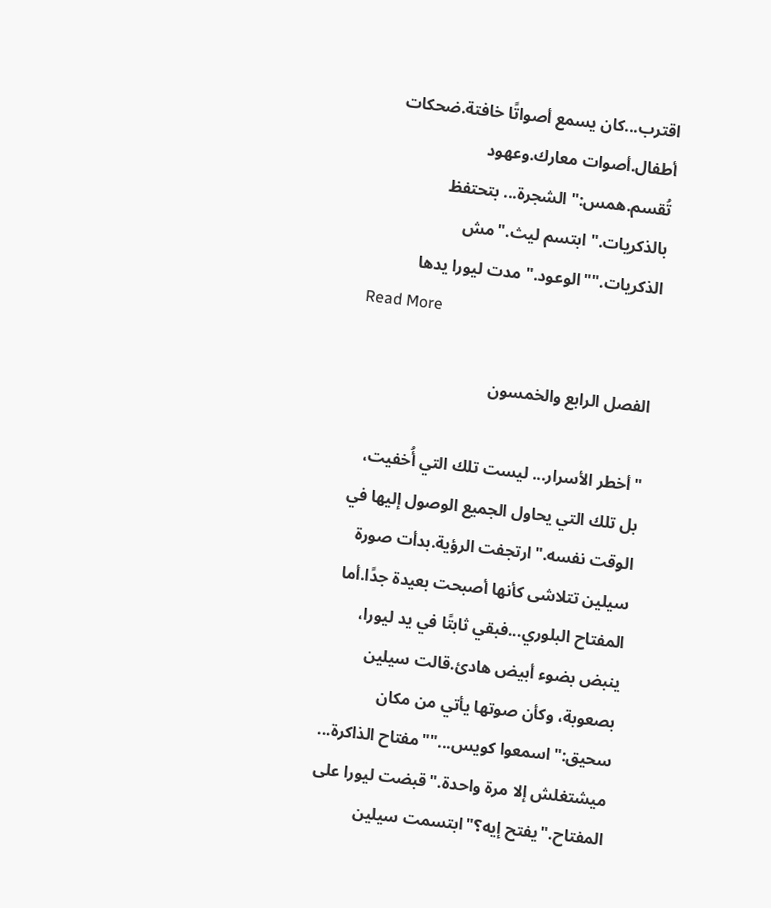اقترب...كان يسمع أصواتًا خافتة.ضحكات أطفال.أصوات معارك.وعهود تُقسم.همس:"الشجرة... بتحتفظ بالذكريات."ابتسم ليث."مش الذكريات.""الوعود."مدت ليورا يدها
Read More

الفصل الرابع والخمسون

"أخطر الأسرار... ليست تلك التي أُخفيت، بل تلك التي يحاول الجميع الوصول إليها في الوقت نفسه."ارتجفت الرؤية.بدأت صورة سيلين تتلاشى كأنها أصبحت بعيدة جدًا.أما المفتاح البلوري...فبقي ثابتًا في يد ليورا، ينبض بضوء أبيض هادئ.قالت سيلين بصعوبة، وكأن صوتها يأتي من مكان سحيق:"اسمعوا كويس...""مفتاح الذاكرة... ميشتغلش إلا مرة واحدة."قبضت ليورا على المفتاح."يفتح إيه؟"ابتسمت سيلين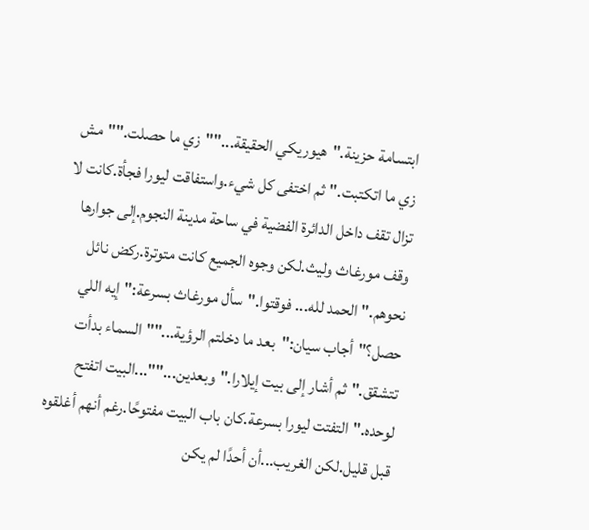ابتسامة حزينة."هيوريكي الحقيقة...""زي ما حصلت.""مش زي ما اتكتبت."ثم اختفى كل شيء.واستفاقت ليورا فجأة.كانت لا تزال تقف داخل الدائرة الفضية في ساحة مدينة النجوم.إلى جوارها وقف مورغاث وليث.لكن وجوه الجميع كانت متوترة.ركض نائل نحوهم."الحمد لله... فوقتوا."سأل مورغاث بسرعة:"إيه اللي حصل؟"أجاب سيان:"بعد ما دخلتم الرؤية...""السماء بدأت تتشقق."ثم أشار إلى بيت إيلارا."وبعدين...""...البيت اتفتح لوحده."التفتت ليورا بسرعة.كان باب البيت مفتوحًا.رغم أنهم أغلقوه قبل قليل.لكن الغريب...أن أحدًا لم يكن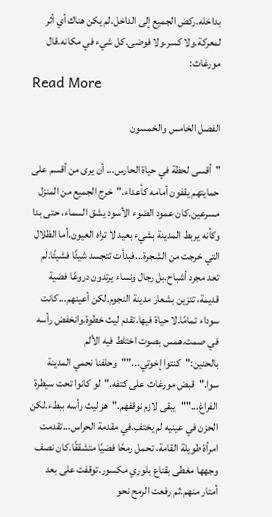بداخله.ركض الجميع إلى الداخل.لم يكن هناك أي أثر لمعركة.ولا كسر.ولا فوضى.كل شيء في مكانه.قال مورغاث:
Read More

الفصل الخامس والخمسون

"أقسى لحظة في حياة الحارس... أن يرى من أقسم على حمايتهم يقفون أمامه كأعداء."خرج الجميع من المنزل مسرعين.كان عمود الضوء الأسود يشق السماء، حتى بدا وكأنه يربط المدينة بشيء بعيد لا تراه العيون.أما الظلال التي خرجت من الشجرة...فبدأت تتجسد شيئًا فشيئًا.لم تعد مجرد أشباح.بل رجال ونساء يرتدون دروعًا فضية قديمة، تتزين بشعار مدينة النجوم.لكن أعينهم...كانت سوداء تمامًا.لا حياة فيها.تقدم ليث خطوة.وانخفض رأسه في صمت.همس بصوت اختلط فيه الألم بالحنين:"كنتوا إخوتي...""وحلفنا نحمي المدينة سوا."قبض مورغاث على كتفه."لو كانوا تحت سيطرة الفراغ...""يبقى لازم نوقفهم."هز ليث رأسه ببطء.لكن الحزن في عينيه لم يختفِ.في مقدمة الحراس...تقدمت امرأة طويلة القامة، تحمل رمحًا فضيًا متشققًا.كان نصف وجهها مغطى بقناع بلوري مكسور.توقفت على بعد أمتار منهم.ثم رفعت الرمح نحو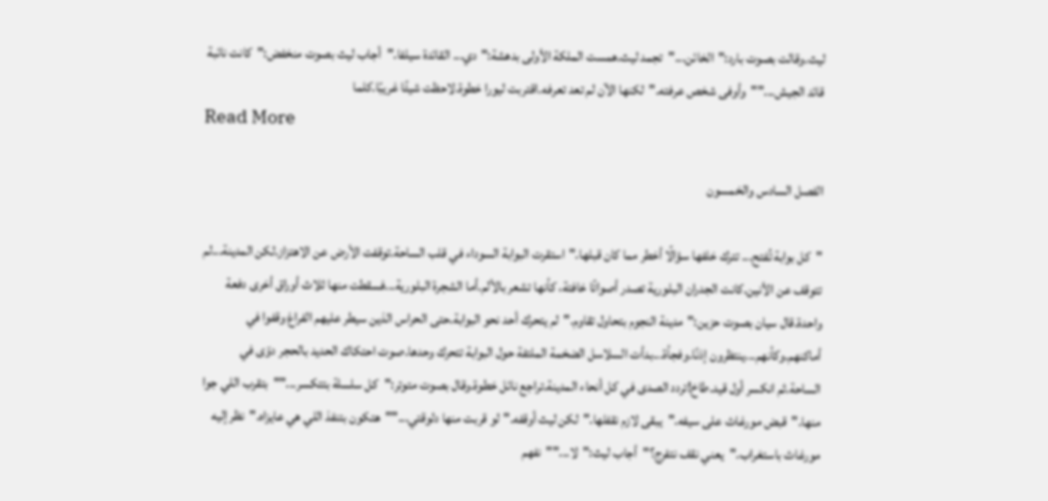ليث.وقالت بصوت بارد:"الخائن..."تجمد ليث.همست الملكة الأولى بدهشة:"دي... القائدة سيلفا."أجاب ليث بصوت منخفض:"كانت نائبة قائد الجيش...""وأوفى شخص عرفته."لكنها الآن لم تعد تعرفه.اقتربت ليورا خطوة.لاحظت شيئًا غريبًا.كلما
Read More

الفصل السادس والخمسون

"كل بوابة تُفتح... تترك خلفها سؤالًا أخطر مما كان قبلها."استقرت البوابة السوداء في قلب الساحة.توقفت الأرض عن الاهتزاز.لكن المدينة...لم تتوقف عن الأنين.كانت الجدران البلورية تصدر أصواتًا خافتة، كأنها تشعر بالألم.أما الشجرة البلورية...فسقطت منها ثلاث أوراق أخرى دفعة واحدة.قال سيان بصوت حزين:"مدينة النجوم بتحاول تقاوم."لم يتحرك أحد نحو البوابة.حتى الحراس الذين سيطر عليهم الفراغ وقفوا في أماكنهم.وكأنهم...ينتظرون إذنًا.وفجأة...بدأت السلاسل الضخمة الملتفة حول البوابة تتحرك وحدها.صوت احتكاك الحديد بالحجر دوّى في الساحة.ثم انكسر أول قيد.طاخ!تردد الصدى في كل أنحاء المدينة.تراجع نائل خطوة.وقال بصوت متوتر:"كل سلسلة بتتكسر...""بتقرب اللي جوا منها."قبض مورغاث على سيفه."يبقى لازم نقفلها."لكن ليث أوقفه."لو قربت منها دلوقتي...""هتكون بتنفذ اللي هي عايزاه."نظر إليه مورغاث باستغراب."يعني نقف نتفرج؟"أجاب ليث:"لا...""نفهم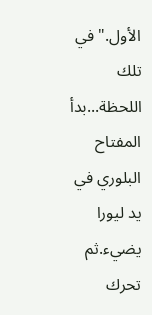الأول."في تلك اللحظة...بدأ المفتاح البلوري في يد ليورا يضيء.ثم تحرك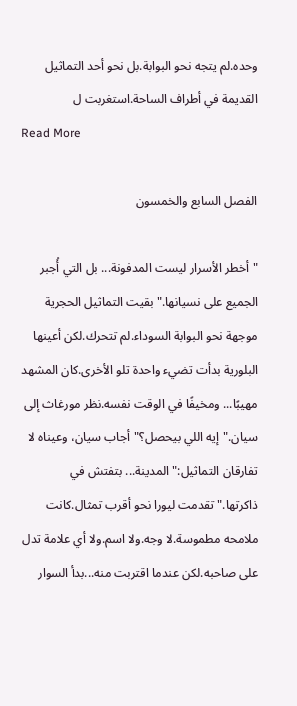وحده.لم يتجه نحو البوابة.بل نحو أحد التماثيل القديمة في أطراف الساحة.استغربت ل
Read More

الفصل السابع والخمسون

"أخطر الأسرار ليست المدفونة... بل التي أُجبر الجميع على نسيانها."بقيت التماثيل الحجرية موجهة نحو البوابة السوداء.لم تتحرك.لكن أعينها البلورية بدأت تضيء واحدة تلو الأخرى.كان المشهد مهيبًا... ومخيفًا في الوقت نفسه.نظر مورغاث إلى سيان."إيه اللي بيحصل؟"أجاب سيان، وعيناه لا تفارقان التماثيل:"المدينة... بتفتش في ذاكرتها."تقدمت ليورا نحو أقرب تمثال.كانت ملامحه مطموسة.لا وجه.ولا اسم.ولا أي علامة تدل على صاحبه.لكن عندما اقتربت منه...بدأ السوار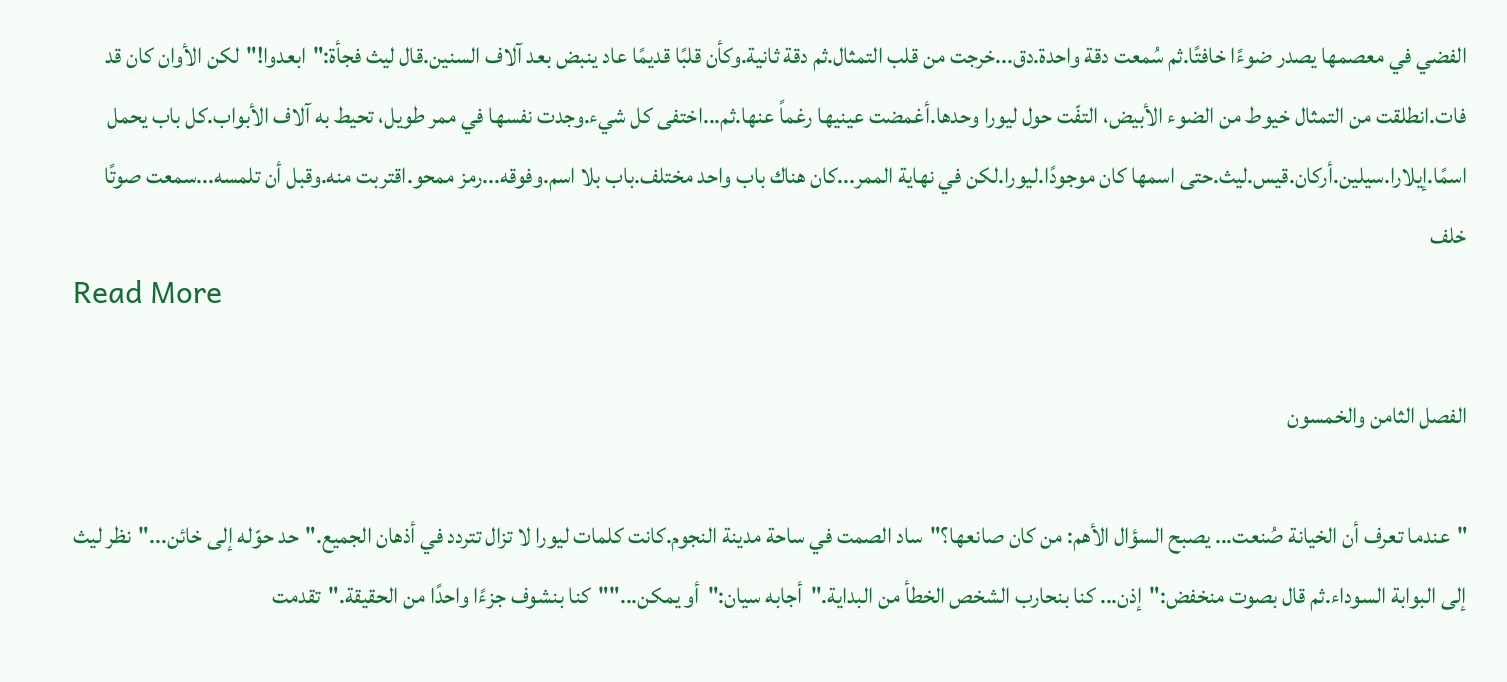الفضي في معصمها يصدر ضوءًا خافتًا.ثم سُمعت دقة واحدة.دق...خرجت من قلب التمثال.ثم دقة ثانية.وكأن قلبًا قديمًا عاد ينبض بعد آلاف السنين.قال ليث فجأة:"ابعدوا!"لكن الأوان كان قد فات.انطلقت من التمثال خيوط من الضوء الأبيض، التفّت حول ليورا وحدها.أغمضت عينيها رغماً عنها.ثم...اختفى كل شيء.وجدت نفسها في ممر طويل، تحيط به آلاف الأبواب.كل باب يحمل اسمًا.إيلارا.سيلين.أركان.قيس.ليث.حتى اسمها كان موجودًا.ليورا.لكن في نهاية الممر...كان هناك باب واحد مختلف.باب بلا اسم.وفوقه...رمز ممحو.اقتربت منه.وقبل أن تلمسه...سمعت صوتًا خلف
Read More

الفصل الثامن والخمسون

"عندما تعرف أن الخيانة صُنعت... يصبح السؤال الأهم: من كان صانعها؟"ساد الصمت في ساحة مدينة النجوم.كانت كلمات ليورا لا تزال تتردد في أذهان الجميع."حد حوّله إلى خائن..."نظر ليث إلى البوابة السوداء.ثم قال بصوت منخفض:"إذن... كنا بنحارب الشخص الخطأ من البداية."أجابه سيان:"أو يمكن...""كنا بنشوف جزءًا واحدًا من الحقيقة."تقدمت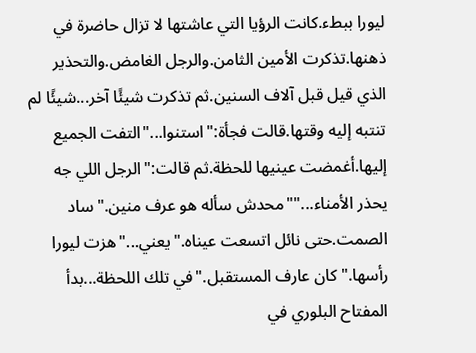ليورا ببطء.كانت الرؤيا التي عاشتها لا تزال حاضرة في ذهنها.تذكرت الأمين الثامن.والرجل الغامض.والتحذير الذي قيل قبل آلاف السنين.ثم تذكرت شيئًا آخر...شيئًا لم تنتبه إليه وقتها.قالت فجأة:"استنوا..."التفت الجميع إليها.أغمضت عينيها للحظة.ثم قالت:"الرجل اللي جه يحذر الأمناء...""محدش سأله هو عرف منين."ساد الصمت.حتى نائل اتسعت عيناه."يعني..."هزت ليورا رأسها."كان عارف المستقبل."في تلك اللحظة...بدأ المفتاح البلوري في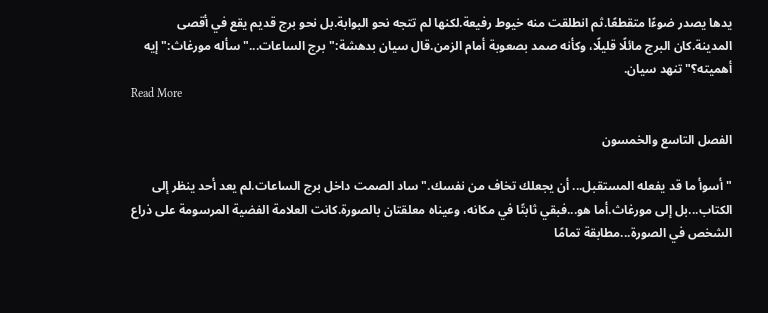يدها يصدر ضوءًا متقطعًا.ثم انطلقت منه خيوط رفيعة.لكنها لم تتجه نحو البوابة.بل نحو برج قديم يقع في أقصى المدينة.كان البرج مائلًا قليلًا، وكأنه صمد بصعوبة أمام الزمن.قال سيان بدهشة:"برج الساعات..."سأله مورغاث:"إيه أهميته؟"تنهد سيان.
Read More

الفصل التاسع والخمسون

"أسوأ ما قد يفعله المستقبل... أن يجعلك تخاف من نفسك."ساد الصمت داخل برج الساعات.لم يعد أحد ينظر إلى الكتاب...بل إلى مورغاث.أما هو...فبقي ثابتًا في مكانه، وعيناه معلقتان بالصورة.كانت العلامة الفضية المرسومة على ذراع الشخص في الصورة...مطابقة تمامًا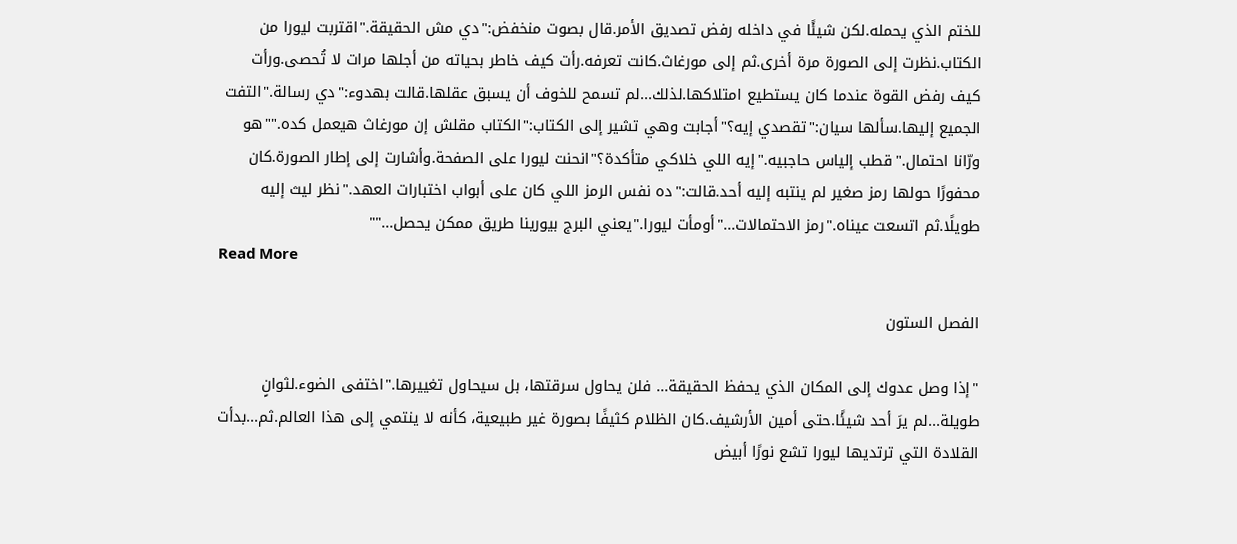للختم الذي يحمله.لكن شيئًا في داخله رفض تصديق الأمر.قال بصوت منخفض:"دي مش الحقيقة."اقتربت ليورا من الكتاب.نظرت إلى الصورة مرة أخرى.ثم إلى مورغاث.كانت تعرفه.رأت كيف خاطر بحياته من أجلها مرات لا تُحصى.ورأت كيف رفض القوة عندما كان يستطيع امتلاكها.لذلك...لم تسمح للخوف أن يسبق عقلها.قالت بهدوء:"دي رسالة."التفت الجميع إليها.سألها سيان:"تقصدي إيه؟"أجابت وهي تشير إلى الكتاب:"الكتاب مقلش إن مورغاث هيعمل كده.""هو ورّانا احتمال."قطب إلياس حاجبيه."إيه اللي خلاكي متأكدة؟"انحنت ليورا على الصفحة.وأشارت إلى إطار الصورة.كان محفورًا حولها رمز صغير لم ينتبه إليه أحد.قالت:"ده نفس الرمز اللي كان على أبواب اختبارات العهد."نظر ليث إليه طويلًا.ثم اتسعت عيناه."رمز الاحتمالات..."أومأت ليورا."يعني البرج بيورينا طريق ممكن يحصل...""
Read More

الفصل الستون

"إذا وصل عدوك إلى المكان الذي يحفظ الحقيقة... فلن يحاول سرقتها، بل سيحاول تغييرها."اختفى الضوء.لثوانٍ طويلة...لم يرَ أحد شيئًا.حتى أمين الأرشيف.كان الظلام كثيفًا بصورة غير طبيعية، كأنه لا ينتمي إلى هذا العالم.ثم...بدأت القلادة التي ترتديها ليورا تشع نورًا أبيض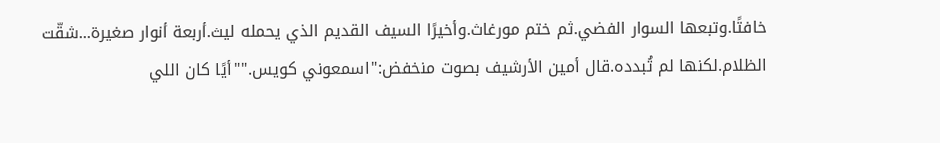خافتًا.وتبعها السوار الفضي.ثم ختم مورغاث.وأخيرًا السيف القديم الذي يحمله ليث.أربعة أنوار صغيرة...شقّت الظلام.لكنها لم تُبدده.قال أمين الأرشيف بصوت منخفض:"اسمعوني كويس.""أيًا كان اللي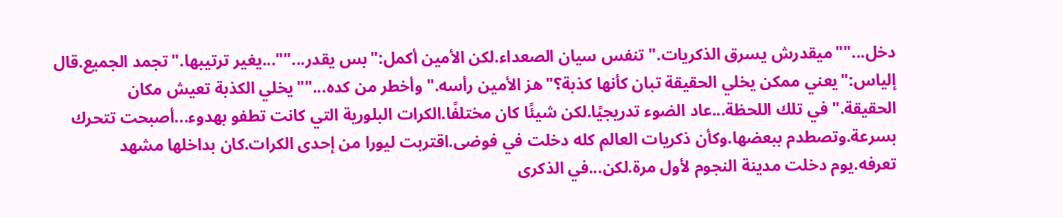دخل...""ميقدرش يسرق الذكريات."تنفس سيان الصعداء.لكن الأمين أكمل:"بس يقدر...""...يغير ترتيبها."تجمد الجميع.قال إلياس:"يعني ممكن يخلي الحقيقة تبان كأنها كذبة؟"هز الأمين رأسه."وأخطر من كده...""يخلي الكذبة تعيش مكان الحقيقة."في تلك اللحظة...عاد الضوء تدريجيًا.لكن شيئًا كان مختلفًا.الكرات البلورية التي كانت تطفو بهدوء...أصبحت تتحرك بسرعة.وتصطدم ببعضها.وكأن ذكريات العالم كله دخلت في فوضى.اقتربت ليورا من إحدى الكرات.كان بداخلها مشهد تعرفه.يوم دخلت مدينة النجوم لأول مرة.لكن...في الذكرى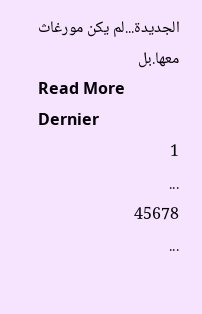الجديدة...لم يكن مورغاث معها.بل
Read More
Dernier
1
...
45678
...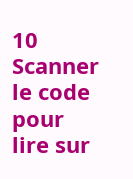10
Scanner le code pour lire sur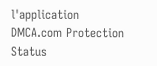l'application
DMCA.com Protection Status